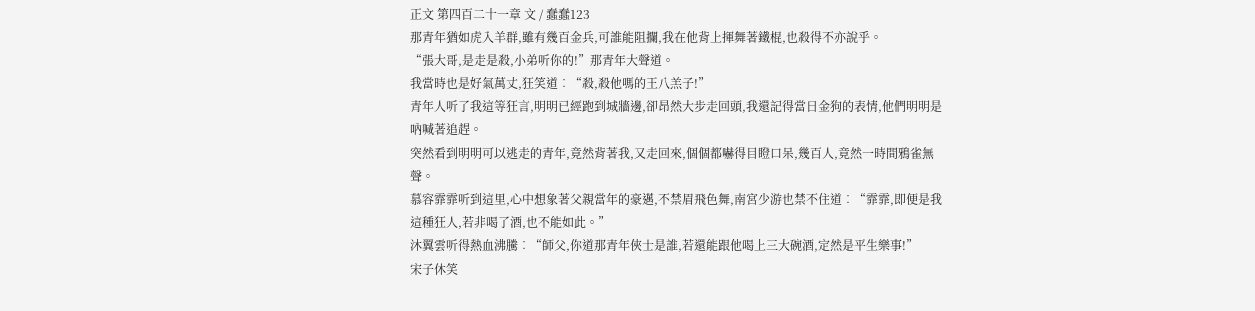正文 第四百二十一章 文 / 蠢蠢123
那青年猶如虎入羊群,雖有幾百金兵,可誰能阻攔,我在他背上揮舞著鐵棍,也殺得不亦說乎。
“張大哥,是走是殺,小弟听你的!”那青年大聲道。
我當時也是好氣萬丈,狂笑道︰“殺,殺他嗎的王八羔子!”
青年人听了我這等狂言,明明已經跑到城牆邊,卻昂然大步走回頭,我還記得當日金狗的表情,他們明明是吶喊著追趕。
突然看到明明可以逃走的青年,竟然背著我,又走回來,個個都嚇得目瞪口呆,幾百人,竟然一時間鴉雀無聲。
慕容霏霏听到這里,心中想象著父親當年的豪邁,不禁眉飛色舞,南宮少游也禁不住道︰“霏霏,即便是我這種狂人,若非喝了酒,也不能如此。”
沐翼雲听得熱血沸騰︰“師父,你道那青年俠士是誰,若還能跟他喝上三大碗酒,定然是平生樂事!”
宋子休笑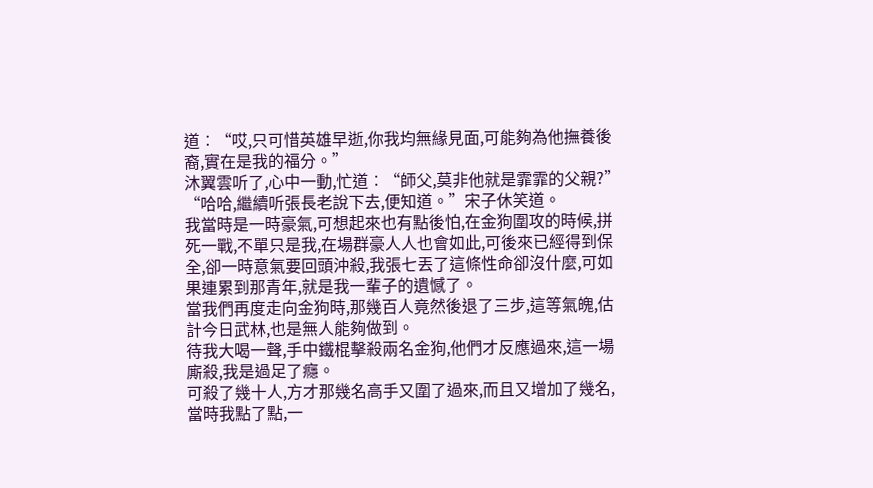道︰“哎,只可惜英雄早逝,你我均無緣見面,可能夠為他撫養後裔,實在是我的福分。”
沐翼雲听了,心中一動,忙道︰“師父,莫非他就是霏霏的父親?”
“哈哈,繼續听張長老說下去,便知道。”宋子休笑道。
我當時是一時豪氣,可想起來也有點後怕,在金狗圍攻的時候,拼死一戰,不單只是我,在場群豪人人也會如此,可後來已經得到保全,卻一時意氣要回頭沖殺,我張七丟了這條性命卻沒什麼,可如果連累到那青年,就是我一輩子的遺憾了。
當我們再度走向金狗時,那幾百人竟然後退了三步,這等氣魄,估計今日武林,也是無人能夠做到。
待我大喝一聲,手中鐵棍擊殺兩名金狗,他們才反應過來,這一場廝殺,我是過足了癮。
可殺了幾十人,方才那幾名高手又圍了過來,而且又增加了幾名,當時我點了點,一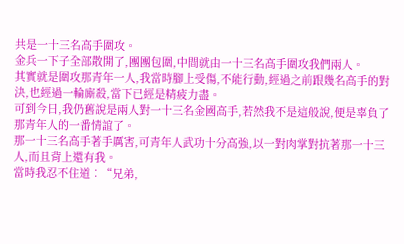共是一十三名高手圍攻。
金兵一下子全部散開了,團團包圍,中間就由一十三名高手圍攻我們兩人。
其實就是圍攻那青年一人,我當時腳上受傷,不能行動,經過之前跟幾名高手的對決,也經過一輪廝殺,當下已經是精疲力盡。
可到今日,我仍舊說是兩人對一十三名金國高手,若然我不是這般說,便是辜負了那青年人的一番情誼了。
那一十三名高手著手厲害,可青年人武功十分高強,以一對肉掌對抗著那一十三人,而且背上還有我。
當時我忍不住道︰“兄弟,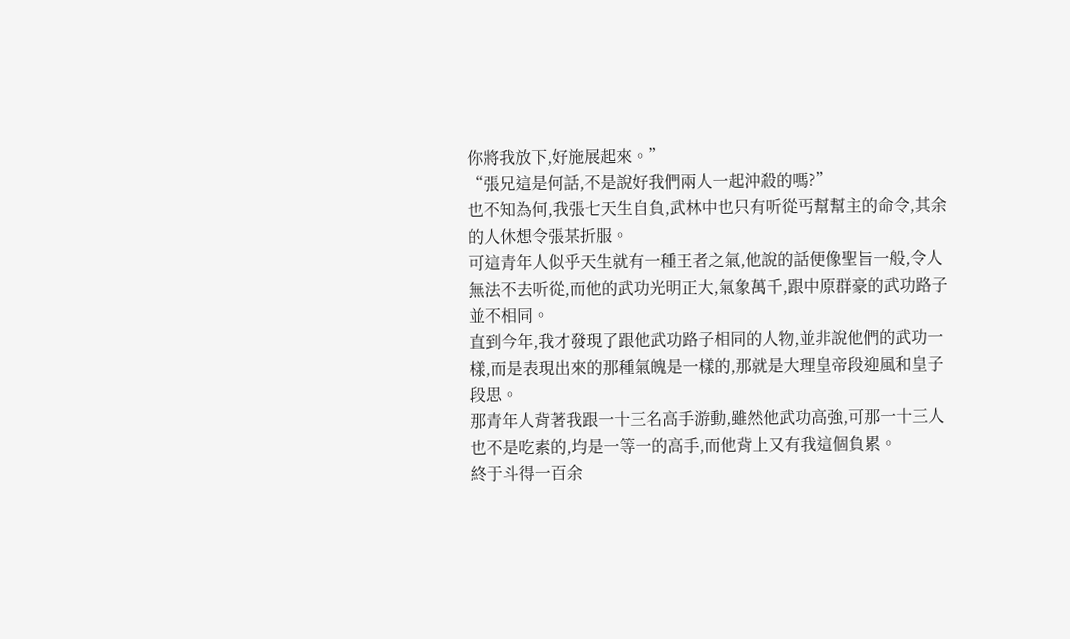你將我放下,好施展起來。”
“張兄這是何話,不是說好我們兩人一起沖殺的嗎?”
也不知為何,我張七天生自負,武林中也只有听從丐幫幫主的命令,其余的人休想令張某折服。
可這青年人似乎天生就有一種王者之氣,他說的話便像聖旨一般,令人無法不去听從,而他的武功光明正大,氣象萬千,跟中原群豪的武功路子並不相同。
直到今年,我才發現了跟他武功路子相同的人物,並非說他們的武功一樣,而是表現出來的那種氣魄是一樣的,那就是大理皇帝段迎風和皇子段思。
那青年人背著我跟一十三名高手游動,雖然他武功高強,可那一十三人也不是吃素的,均是一等一的高手,而他背上又有我這個負累。
終于斗得一百余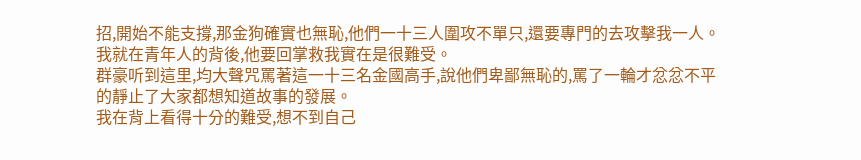招,開始不能支撐,那金狗確實也無恥,他們一十三人圍攻不單只,還要專門的去攻擊我一人。
我就在青年人的背後,他要回掌救我實在是很難受。
群豪听到這里,均大聲咒罵著這一十三名金國高手,說他們卑鄙無恥的,罵了一輪才忿忿不平的靜止了大家都想知道故事的發展。
我在背上看得十分的難受,想不到自己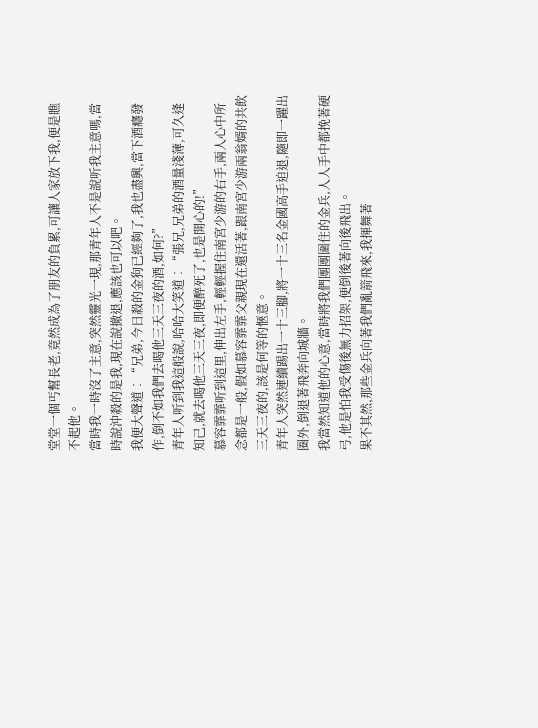堂堂一個丐幫長老,竟然成為了朋友的負累,可讓人家放下我,便是瞧不起他。
當時我一時沒了主意,突然靈光一現,那青年人不是說听我主意嗎,當時說沖殺的是我,現在說撤退,應該也可以吧。
我便大聲道︰“兄弟,今日殺的金狗已經夠了,我也盡興,當下酒癮發作,倒不如我們去喝他三天三夜的酒,如何?”
青年人听到我這般說,哈哈大笑道︰“張兄,兄弟的酒量淺薄,可久逢知己,就去喝他三天三夜,即便醉死了,也是開心的!”
慕容霏霏听到這里,伸出左手,輕輕握住南宮少游的右手,兩人心中所念都是一般,假如慕容霏霏父親現在還活著,跟南宮少游兩翁婿的共飲三天三夜的,該是何等的愜意。
青年人突然連續踢出一十三腳,將一十三名金國高手迫退,隨即一躍出圈外,倒退著飛奔向城牆。
我當然知道他的心意,當時將我們團團圍住的金兵,人人手中都挽著硬弓,他是怕我受傷後無力招架,便倒後著向後飛出。
果不其然,那些金兵向著我們亂箭飛來,我揮舞著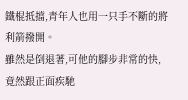鐵棍抵擋,青年人也用一只手不斷的將利箭撥開。
雖然是倒退著,可他的腳步非常的快,竟然跟正面疾馳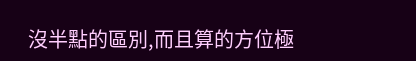沒半點的區別,而且算的方位極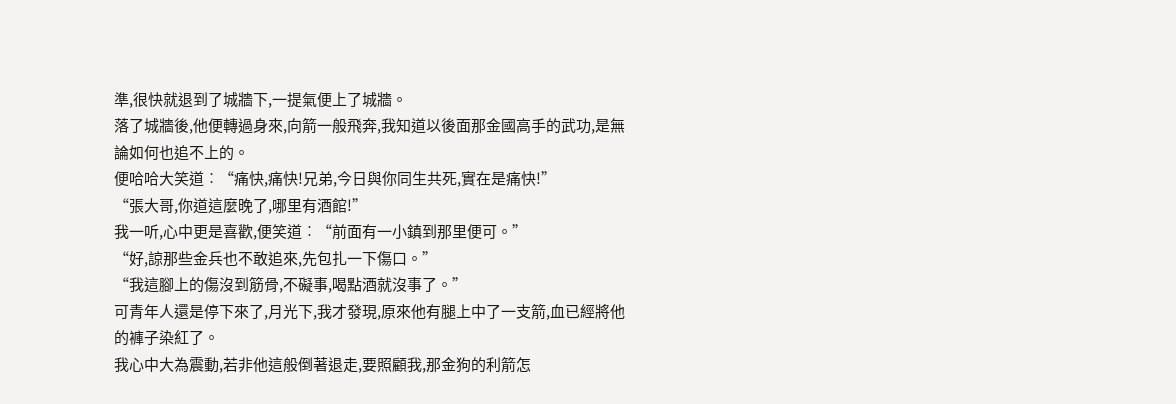準,很快就退到了城牆下,一提氣便上了城牆。
落了城牆後,他便轉過身來,向箭一般飛奔,我知道以後面那金國高手的武功,是無論如何也追不上的。
便哈哈大笑道︰“痛快,痛快!兄弟,今日與你同生共死,實在是痛快!”
“張大哥,你道這麼晚了,哪里有酒館!”
我一听,心中更是喜歡,便笑道︰“前面有一小鎮到那里便可。”
“好,諒那些金兵也不敢追來,先包扎一下傷口。”
“我這腳上的傷沒到筋骨,不礙事,喝點酒就沒事了。”
可青年人還是停下來了,月光下,我才發現,原來他有腿上中了一支箭,血已經將他的褲子染紅了。
我心中大為震動,若非他這般倒著退走,要照顧我,那金狗的利箭怎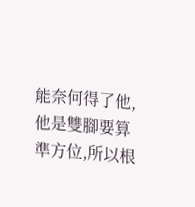能奈何得了他,他是雙腳要算準方位,所以根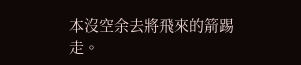本沒空余去將飛來的箭踢走。